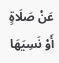عَنْ صَلَاةٍ أَوْ نَسِيَهَا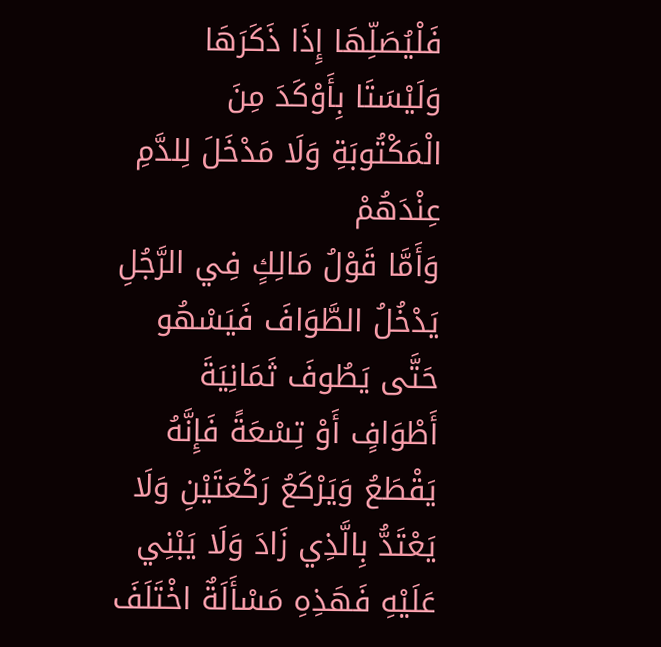فَلْيُصَلِّهَا إِذَا ذَكَرَهَا وَلَيْسَتَا بِأَوْكَدَ مِنَ الْمَكْتُوبَةِ وَلَا مَدْخَلَ لِلدَّمِ عِنْدَهُمْ
وَأَمَّا قَوْلُ مَالِكٍ فِي الرَّجُلِ يَدْخُلُ الطَّوَافَ فَيَسْهُو حَتَّى يَطُوفَ ثَمَانِيَةَ أَطْوَافٍ أَوْ تِسْعَةً فَإِنَّهُ يَقْطَعُ وَيَرْكَعُ رَكْعَتَيْنِ وَلَا يَعْتَدُّ بِالَّذِي زَادَ وَلَا يَبْنِي عَلَيْهِ فَهَذِهِ مَسْأَلَةٌ اخْتَلَفَ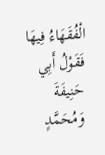الْفُقَهَاءُ فِيهَا
فَقَوْلُ أَبِي حَنِيفَةَ وَمُحَمَّدٍ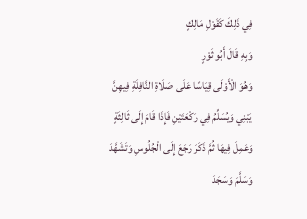فِي ذَلِكَ كَقَوْلِ مَالِكٍ
وَبِهِ قَالَ أَبُو ثَوْرٍ
وَهُوَ الْأَوْلَى قِيَاسًا عَلَى صَلَاةِ النَّافِلَةِ فِيهِنَّ يَبْنِي وَيُسَلِّمُ فِي رَكْعَتَيْنِ فَإِذَا قَامَ إِلَى ثَالِثَةٍ وَعَمِلَ فِيهَا ثُمَّ ذَكَرَ رَجَعَ إِلَى الْجُلُوسِ وَتَشَهَّدَ وَسَلَّمَ وَسَجَدَ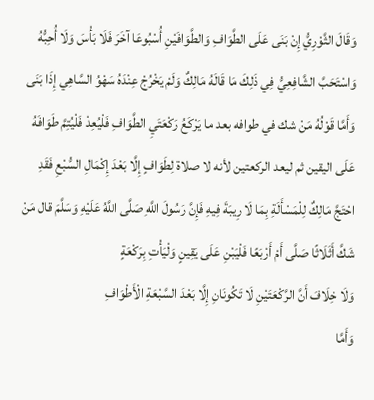وَقَالَ الثَّوْرِيُّ إِنْ بَنَى عَلَى الطَّوَافِ وَالطَّوَافَيْنِ أُسْبُوعَا آخَرَ فَلَا بَأْسَ وَلَا أُحِبُّهُ
وَاسْتَحَبَّ الشَّافِعِيُّ فِي ذَلِكَ مَا قَالَهُ مَالِكٌ وَلَمْ يَخْرُجْ عِنْدَهُ سَهْوُ السَّاهِي إِذَا بَنَى
وَأَمَّا قَوْلُهُ مَنْ شك في طوافه بعد ما يَرْكَعُ رَكْعَتَيِ الطَّوَافِ فَلْيُعِدْ فَلْيُتِمَّ طَوَافَهُ عَلَى اليقين ثم ليعد الركعتين لأنه لا صلاة لِطَوَافٍ إِلَّا بَعْدَ إِكْمَالِ السُّبْعِ فَقَدِ احْتَجَّ مَالِكٌ لِلْمَسْأَلَةِ بِمَا لَا رِيبَةَ فِيهِ فَإِنَّ رَسُولَ اللَّهِ صَلَّى اللَّهُ عَلَيْهِ وَسَلَّمَ قال مَنْ شَكَّ أَثَلَاثًا صَلَّى أَمْ أَرْبَعًا فَلْيَبْنِ عَلَى يَقِينٍ وَلْيَأْتِ بِرَكْعَةٍ
وَلَا خِلَافَ أَنَّ الرَّكْعَتَيْنِ لَا تَكُونَانِ إِلَّا بَعْدَ السَّبْعَةِ الْأَطْوَافِ
وَأَمَّا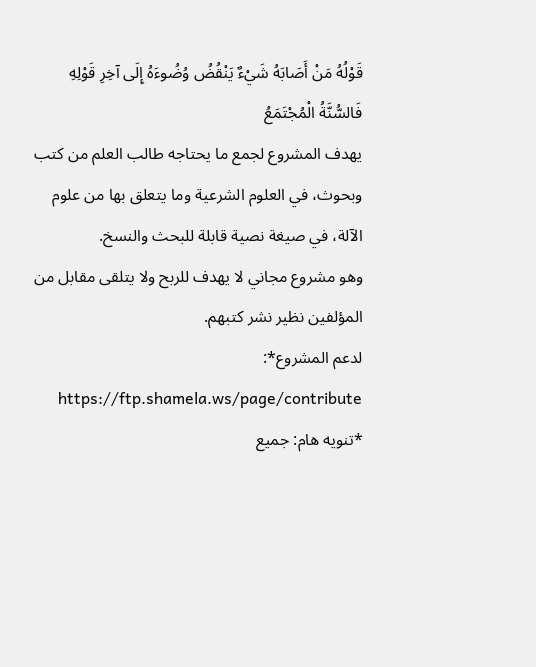قَوْلُهُ مَنْ أَصَابَهُ شَيْءٌ يَنْقُضُ وُضُوءَهُ إِلَى آخِرِ قَوْلِهِ فَالسُّنَّةُ الْمُجْتَمَعُ
يهدف المشروع لجمع ما يحتاجه طالب العلم من كتب وبحوث، في العلوم الشرعية وما يتعلق بها من علوم الآلة، في صيغة نصية قابلة للبحث والنسخ.
وهو مشروع مجاني لا يهدف للربح ولا يتلقى مقابل من المؤلفين نظير نشر كتبهم.
لدعم المشروع*: https://ftp.shamela.ws/page/contribute
*تنويه هام: جميع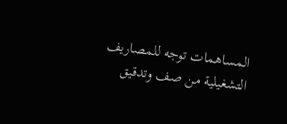المساهمات توجه للمصاريف التشغيلية من صف وتدقيق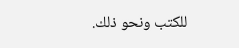للكتب ونحو ذلك.